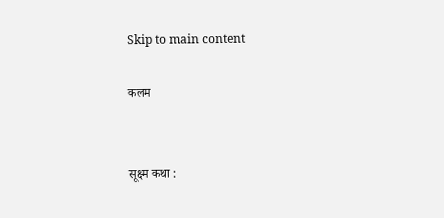Skip to main content

कलम


सूक्ष्म कथा :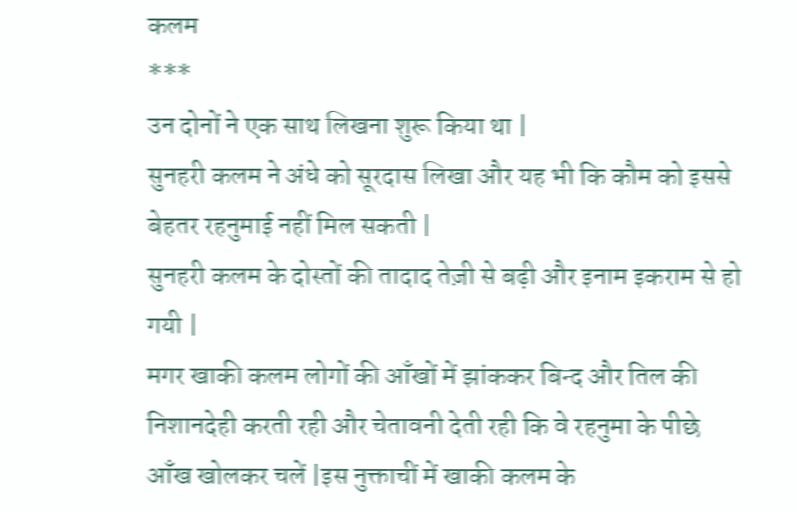कलम
***
उन दोनों ने एक साथ लिखना शुरू किया था |
सुनहरी कलम ने अंधे को सूरदास लिखा और यह भी कि कौम को इससे बेहतर रहनुमाई नहीं मिल सकती |
सुनहरी कलम के दोस्तों की तादाद तेज़ी से बढ़ी और इनाम इकराम से हो गयी |
मगर खाकी कलम लोगों की आँखों में झांककर बिन्द और तिल की निशानदेही करती रही और चेतावनी देती रही कि वे रहनुमा के पीछे आँख खोलकर चलें |इस नुक्ताचीं में खाकी कलम के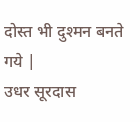दोस्त भी दुश्मन बनते गये |
उधर सूरदास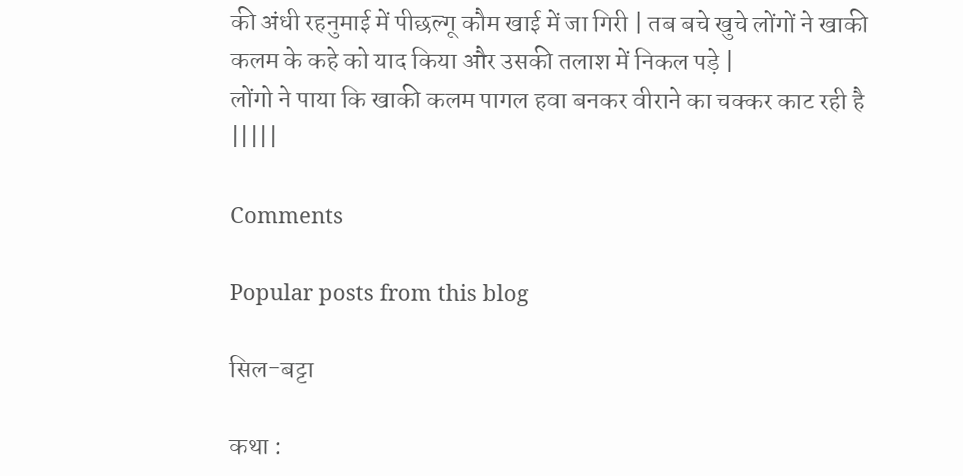की अंधी रहनुमाई में पीछल्गू कौम खाई में जा गिरी | तब बचे खुचे लोंगों ने खाकी कलम के कहे को याद किया और उसकी तलाश में निकल पड़े |
लोंगो ने पाया कि खाकी कलम पागल हवा बनकर वीराने का चक्कर काट रही है |||||

Comments

Popular posts from this blog

सिल-बट्टा

कथा :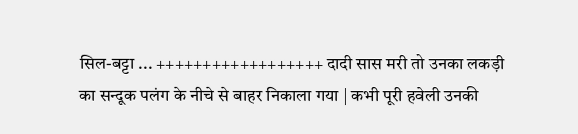सिल-बट्टा ... ++++++++++++++++++ दादी सास मरी तो उनका लकड़ी का सन्दूक पलंग के नीचे से बाहर निकाला गया | कभी पूरी हवेली उनकी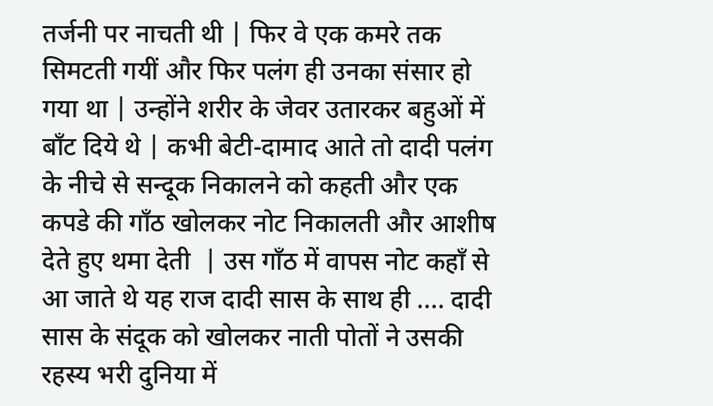तर्जनी पर नाचती थी | फिर वे एक कमरे तक सिमटती गयीं और फिर पलंग ही उनका संसार हो गया था | उन्होंने शरीर के जेवर उतारकर बहुओं में बाँट दिये थे | कभी बेटी-दामाद आते तो दादी पलंग के नीचे से सन्दूक निकालने को कहती और एक कपडे की गाँठ खोलकर नोट निकालती और आशीष देते हुए थमा देती  | उस गाँठ में वापस नोट कहाँ से आ जाते थे यह राज दादी सास के साथ ही .... दादी सास के संदूक को खोलकर नाती पोतों ने उसकी रहस्य भरी दुनिया में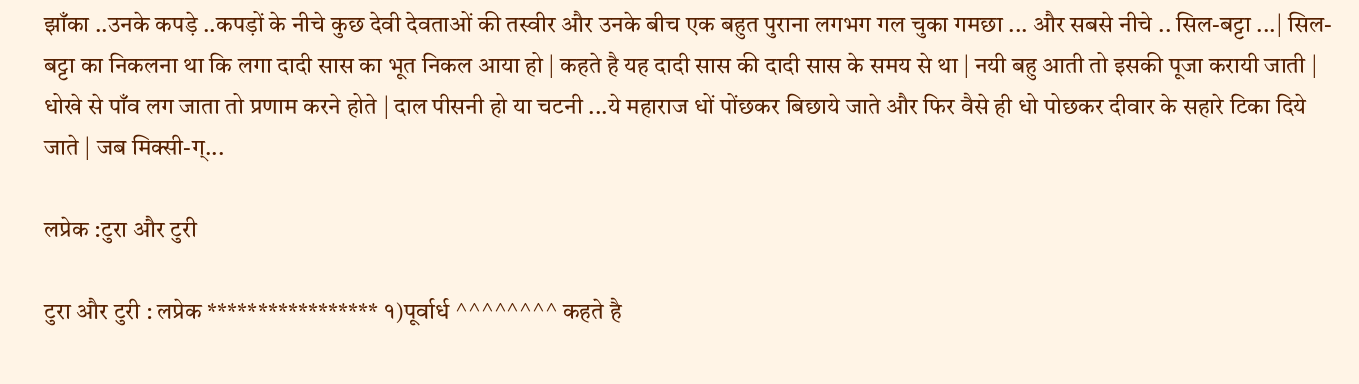झाँका ..उनके कपड़े ..कपड़ों के नीचे कुछ देवी देवताओं की तस्वीर और उनके बीच एक बहुत पुराना लगभग गल चुका गमछा ... और सबसे नीचे .. सिल-बट्टा ...| सिल-बट्टा का निकलना था कि लगा दादी सास का भूत निकल आया हो | कहते है यह दादी सास की दादी सास के समय से था | नयी बहु आती तो इसकी पूजा करायी जाती | धोखे से पाँव लग जाता तो प्रणाम करने होते | दाल पीसनी हो या चटनी ...ये महाराज धों पोंछकर बिछाये जाते और फिर वैसे ही धो पोछकर दीवार के सहारे टिका दिये जाते | जब मिक्सी-ग्...

लप्रेक :टुरा और टुरी

टुरा और टुरी : लप्रेक ***************** १)पूर्वार्ध ^^^^^^^^ कहते है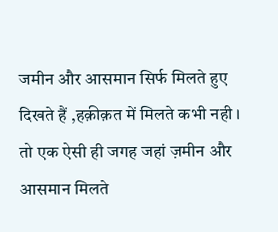जमीन और आसमान सिर्फ मिलते हुए दिखते हैं ,हक़ीक़त में मिलते कभी नही । तो एक ऐसी ही जगह जहां ज़मीन और आसमान मिलते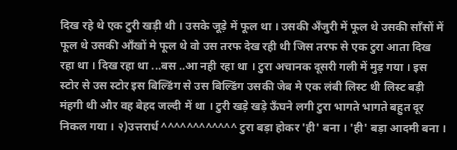दिख रहे थे एक टुरी खड़ी थी । उसके जूड़े में फूल था । उसकी अँजुरी में फूल थे उसकी साँसों में फूल थे उसकी आँखों मे फूल थे वो उस तरफ देख रही थी जिस तरफ से एक टुरा आता दिख रहा था । दिख रहा था ...बस ..आ नही रहा था । टुरा अचानक दूसरी गली में मुड़ गया । इस स्टोर से उस स्टोर इस बिल्डिंग से उस बिल्डिंग उसकी जेब मे एक लंबी लिस्ट थी लिस्ट बड़ी मंहगी थी और वह बेहद जल्दी में था । टुरी खड़े खड़े ऊँघने लगी टुरा भागते भागते बहुत दूर निकल गया । २)उत्तरार्ध ^^^^^^^^^^^^ टुरा बड़ा होकर 'ही' बना । 'ही' बड़ा आदमी बना ।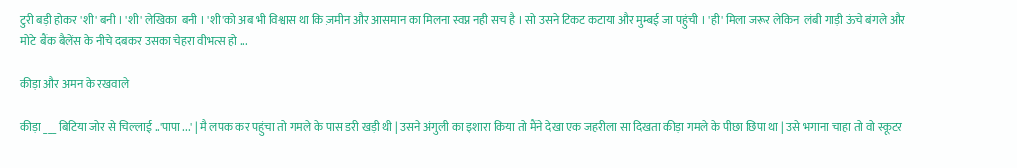टुरी बड़ी होकर 'शी' बनी । 'शी' लेखिका  बनी । 'शी'को अब भी विश्वास था कि ज़मीन और आसमान का मिलना स्वप्न नही सच है । सो उसने टिकट कटाया और मुम्बई जा पहुंची । 'ही' मिला जरूर लेकिन  लंबी गाड़ी ऊंचे बंगले और मोटे  बैंक बैलेंस के नीचे दबकर उसका चेहरा वीभत्स हो ...

कीड़ा और अमन के रखवाले

कीड़ा ___ बिटिया जोर से चिल्लाई ..'पापा ...' | मै लपक कर पहुंचा तो गमले के पास डरी खड़ी थी | उसने अंगुली का इशारा किया तो मैंने देखा एक जहरीला सा दिखता कीड़ा गमले के पीछा छिपा था | उसे भगाना चाहा तो वो स्कूटर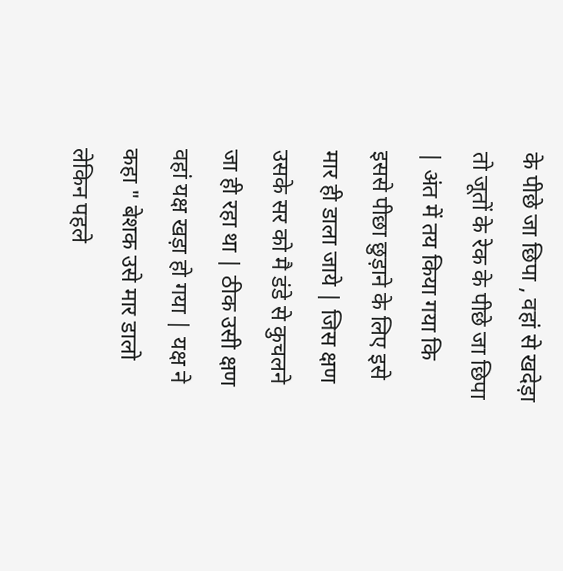के पीछे जा छिपा , वहां से खदेड़ा तो जूतों के रेक के पीछे जा छिपा | अंत में तय किया गया कि इससे पीछा छुड़ाने के लिए इसे मार ही डाला जाये | जिस क्षण उसके सर को मै डंडे से कुचलने जा ही रहा था | ठीक उसी क्षण वहां यक्ष खड़ा हो गया | यक्ष ने कहा " बेशक उसे मार डालो लेकिन पहले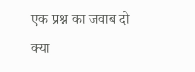एक प्रश्न का जवाब दो क्या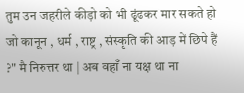तुम उन जहरीले कीड़ो को भी ढूंढकर मार सकते हो जो कानून , धर्म , राष्ट्र , संस्कृति की आड़ में छिपे हैं ?" मै निरुत्तर था | अब वहाँ ना यक्ष था ना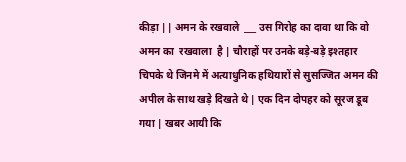कीड़ा || अमन के रखवाले  ___ उस गिरोह का दावा था कि वो अमन का  रखवाला  है | चौराहों पर उनके बड़े-बड़े इश्तहार चिपके थे जिनमे में अत्याधुनिक हथियारों से सुसज्जित अमन की अपील के साथ खड़े दिखते थे | एक दिन दोपहर को सूरज डूब गया | खबर आयी कि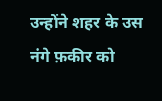उन्होंने शहर के उस नंगे फ़कीर को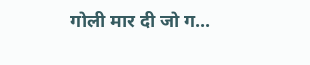गोली मार दी जो ग...